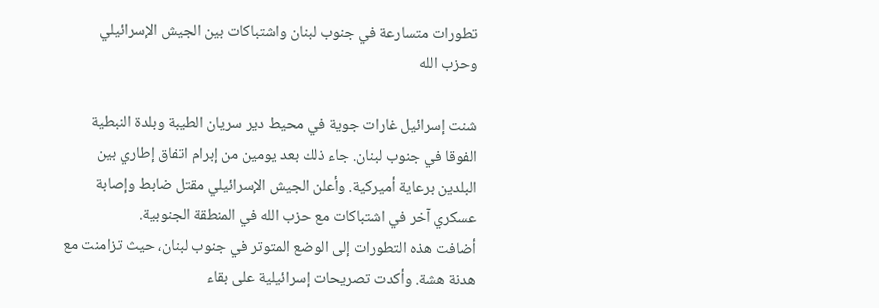تطورات متسارعة في جنوب لبنان واشتباكات بين الجيش الإسرائيلي وحزب الله

شنت إسرائيل غارات جوية في محيط دير سريان الطيبة وبلدة النبطية الفوقا في جنوب لبنان. جاء ذلك بعد يومين من إبرام اتفاق إطاري بين البلدين برعاية أميركية. وأعلن الجيش الإسرائيلي مقتل ضابط وإصابة عسكري آخر في اشتباكات مع حزب الله في المنطقة الجنوبية.
أضافت هذه التطورات إلى الوضع المتوتر في جنوب لبنان، حيث تزامنت مع هدنة هشة. وأكدت تصريحات إسرائيلية على بقاء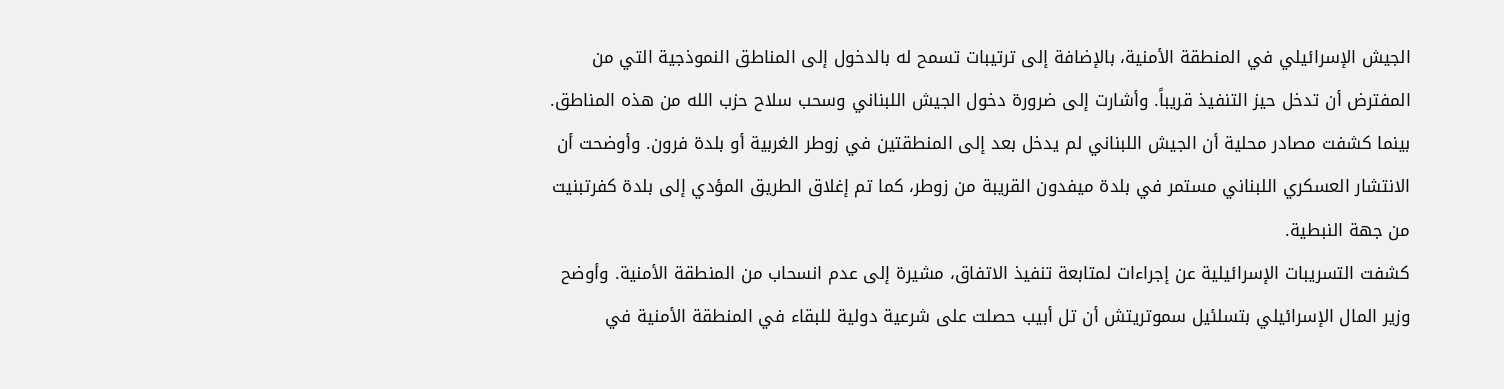الجيش الإسرائيلي في المنطقة الأمنية، بالإضافة إلى ترتيبات تسمح له بالدخول إلى المناطق النموذجية التي من المفترض أن تدخل حيز التنفيذ قريباً. وأشارت إلى ضرورة دخول الجيش اللبناني وسحب سلاح حزب الله من هذه المناطق.
بينما كشفت مصادر محلية أن الجيش اللبناني لم يدخل بعد إلى المنطقتين في زوطر الغربية أو بلدة فرون. وأوضحت أن الانتشار العسكري اللبناني مستمر في بلدة ميفدون القريبة من زوطر، كما تم إغلاق الطريق المؤدي إلى بلدة كفرتبنيت من جهة النبطية.
كشفت التسريبات الإسرائيلية عن إجراءات لمتابعة تنفيذ الاتفاق، مشيرة إلى عدم انسحاب من المنطقة الأمنية. وأوضح وزير المال الإسرائيلي بتسلئيل سموتريتش أن تل أبيب حصلت على شرعية دولية للبقاء في المنطقة الأمنية في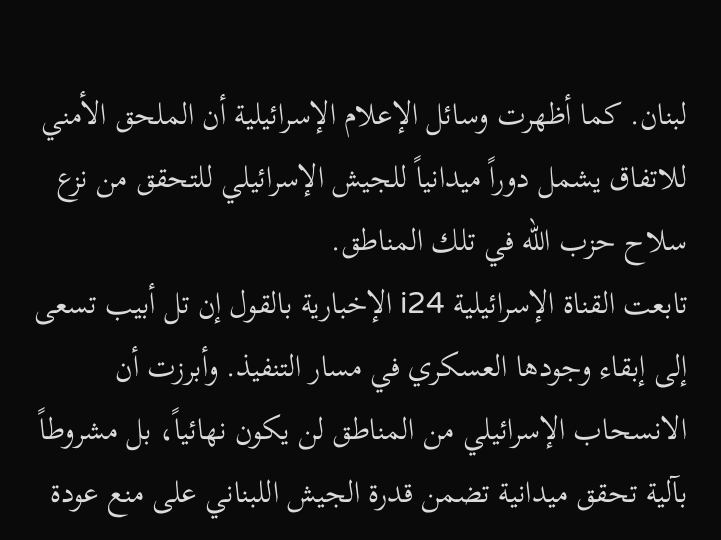لبنان. كما أظهرت وسائل الإعلام الإسرائيلية أن الملحق الأمني للاتفاق يشمل دوراً ميدانياً للجيش الإسرائيلي للتحقق من نزع سلاح حزب الله في تلك المناطق.
تابعت القناة الإسرائيلية i24 الإخبارية بالقول إن تل أبيب تسعى إلى إبقاء وجودها العسكري في مسار التنفيذ. وأبرزت أن الانسحاب الإسرائيلي من المناطق لن يكون نهائياً، بل مشروطاً بآلية تحقق ميدانية تضمن قدرة الجيش اللبناني على منع عودة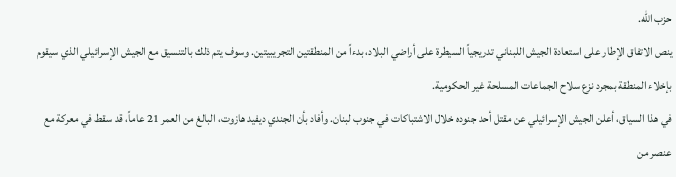حزب الله.
ينص الاتفاق الإطار على استعادة الجيش اللبناني تدريجياً السيطرة على أراضي البلاد، بدءاً من المنطقتين التجريبيتين. وسوف يتم ذلك بالتنسيق مع الجيش الإسرائيلي الذي سيقوم بإخلاء المنطقة بمجرد نزع سلاح الجماعات المسلحة غير الحكومية.
في هذا السياق، أعلن الجيش الإسرائيلي عن مقتل أحد جنوده خلال الاشتباكات في جنوب لبنان. وأفاد بأن الجندي ديفيد هازوت، البالغ من العمر 21 عاماً، قد سقط في معركة مع عنصر من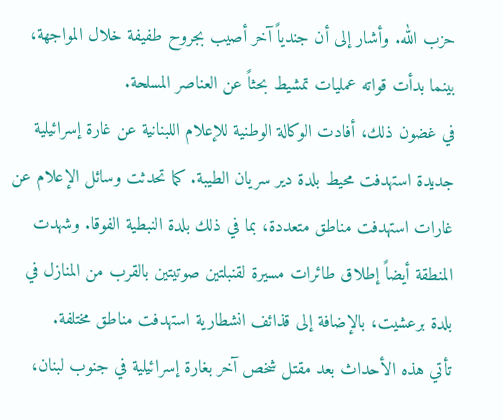حزب الله. وأشار إلى أن جندياً آخر أصيب بجروح طفيفة خلال المواجهة، بينما بدأت قواته عمليات تمشيط بحثاً عن العناصر المسلحة.
في غضون ذلك، أفادت الوكالة الوطنية للإعلام اللبنانية عن غارة إسرائيلية جديدة استهدفت محيط بلدة دير سريان الطيبة. كما تحدثت وسائل الإعلام عن غارات استهدفت مناطق متعددة، بما في ذلك بلدة النبطية الفوقا. وشهدت المنطقة أيضاً إطلاق طائرات مسيرة لقنبلتين صوتيتين بالقرب من المنازل في بلدة برعشيت، بالإضافة إلى قذائف انشطارية استهدفت مناطق مختلفة.
تأتي هذه الأحداث بعد مقتل شخص آخر بغارة إسرائيلية في جنوب لبنان،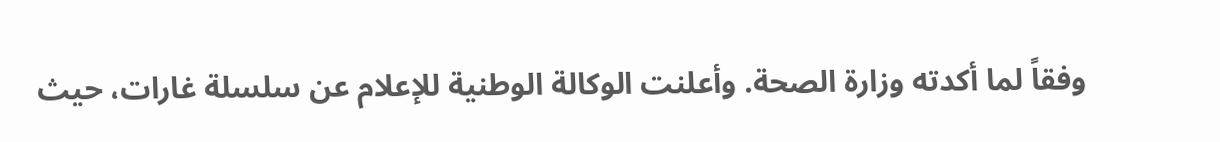وفقاً لما أكدته وزارة الصحة. وأعلنت الوكالة الوطنية للإعلام عن سلسلة غارات، حيث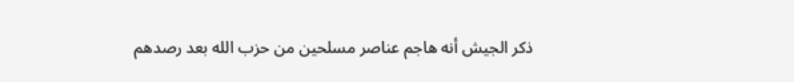ذكر الجيش أنه هاجم عناصر مسلحين من حزب الله بعد رصدهم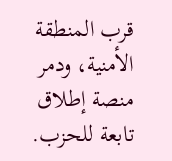قرب المنطقة الأمنية، ودمر منصة إطلاق تابعة للحزب.